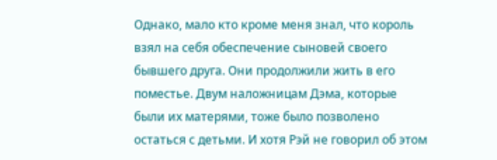Однако, мало кто кроме меня знал, что король взял на себя обеспечение сыновей своего бывшего друга. Они продолжили жить в его поместье. Двум наложницам Дэма, которые были их матерями, тоже было позволено остаться с детьми. И хотя Рэй не говорил об этом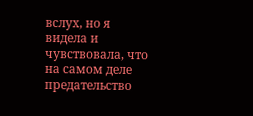вслух, но я видела и чувствовала, что на самом деле предательство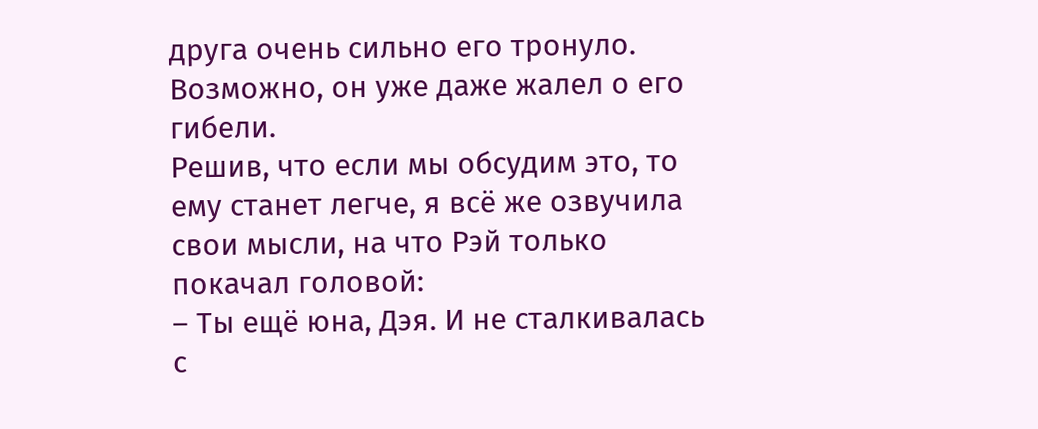друга очень сильно его тронуло. Возможно, он уже даже жалел о его гибели.
Решив, что если мы обсудим это, то ему станет легче, я всё же озвучила свои мысли, на что Рэй только покачал головой:
– Ты ещё юна, Дэя. И не сталкивалась с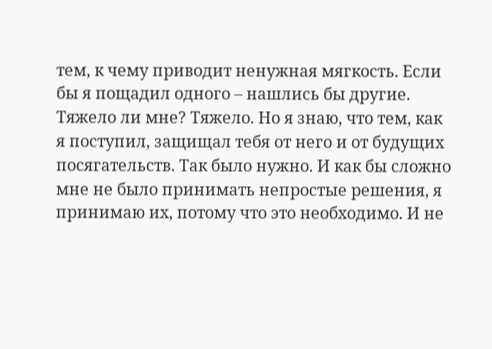тем, к чему приводит ненужная мягкость. Если бы я пощадил одного – нашлись бы другие. Тяжело ли мне? Тяжело. Но я знаю, что тем, как я поступил, защищал тебя от него и от будущих посягательств. Так было нужно. И как бы сложно мне не было принимать непростые решения, я принимаю их, потому что это необходимо. И не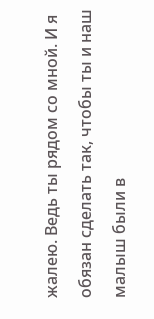жалею. Ведь ты рядом со мной. И я обязан сделать так, чтобы ты и наш малыш были в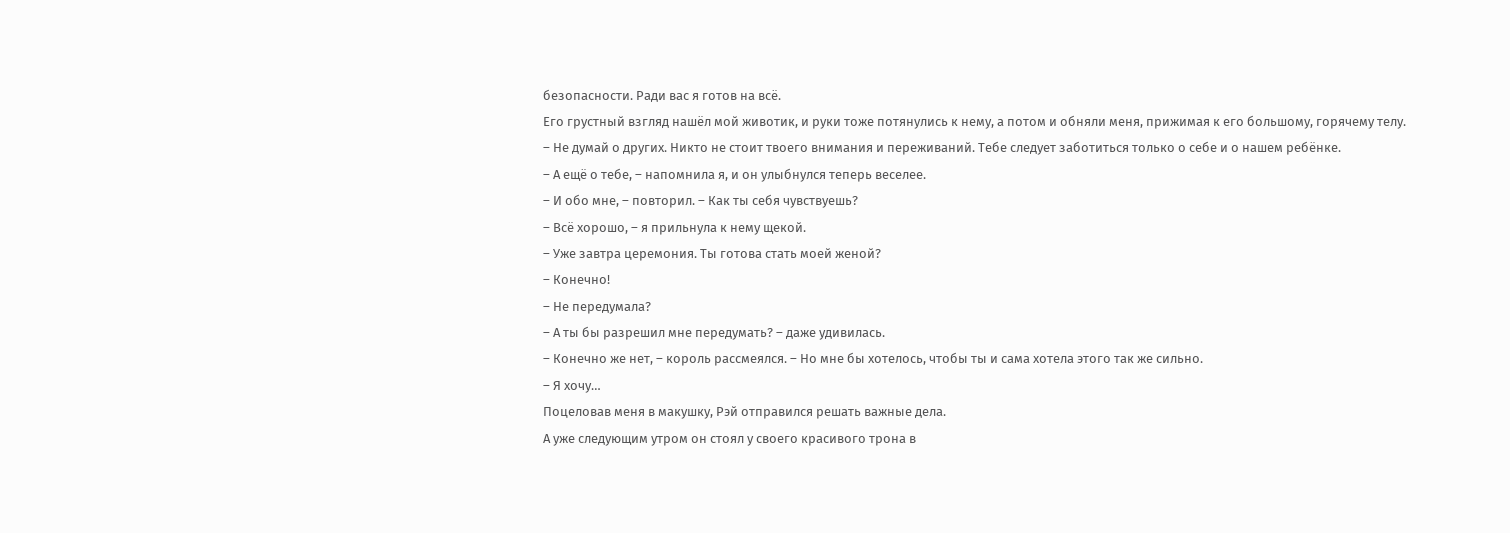безопасности. Ради вас я готов на всё.
Его грустный взгляд нашёл мой животик, и руки тоже потянулись к нему, а потом и обняли меня, прижимая к его большому, горячему телу.
– Не думай о других. Никто не стоит твоего внимания и переживаний. Тебе следует заботиться только о себе и о нашем ребёнке.
– А ещё о тебе, – напомнила я, и он улыбнулся теперь веселее.
– И обо мне, – повторил. – Как ты себя чувствуешь?
– Всё хорошо, – я прильнула к нему щекой.
– Уже завтра церемония. Ты готова стать моей женой?
– Конечно!
– Не передумала?
– А ты бы разрешил мне передумать? – даже удивилась.
– Конечно же нет, – король рассмеялся. – Но мне бы хотелось, чтобы ты и сама хотела этого так же сильно.
– Я хочу…
Поцеловав меня в макушку, Рэй отправился решать важные дела.
А уже следующим утром он стоял у своего красивого трона в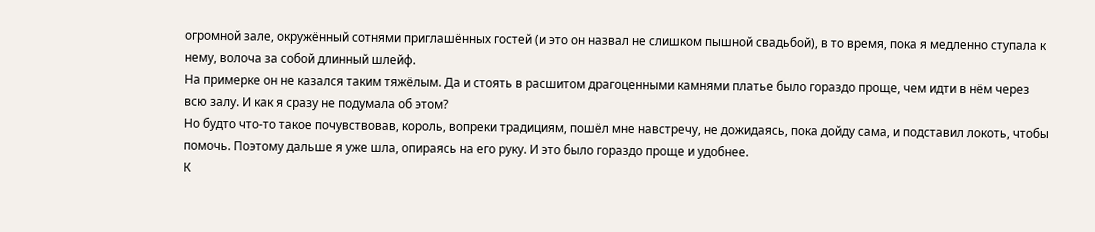огромной зале, окружённый сотнями приглашённых гостей (и это он назвал не слишком пышной свадьбой), в то время, пока я медленно ступала к нему, волоча за собой длинный шлейф.
На примерке он не казался таким тяжёлым. Да и стоять в расшитом драгоценными камнями платье было гораздо проще, чем идти в нём через всю залу. И как я сразу не подумала об этом?
Но будто что-то такое почувствовав, король, вопреки традициям, пошёл мне навстречу, не дожидаясь, пока дойду сама, и подставил локоть, чтобы помочь. Поэтому дальше я уже шла, опираясь на его руку. И это было гораздо проще и удобнее.
К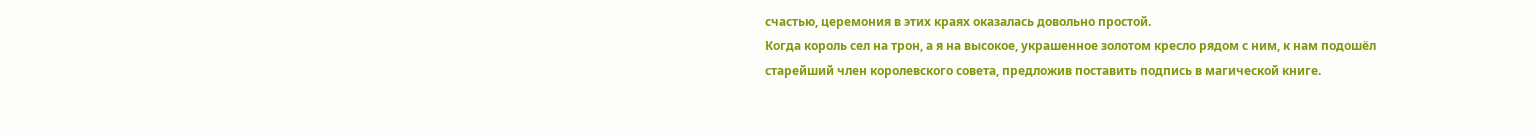счастью, церемония в этих краях оказалась довольно простой.
Когда король сел на трон, а я на высокое, украшенное золотом кресло рядом с ним, к нам подошёл старейший член королевского совета, предложив поставить подпись в магической книге.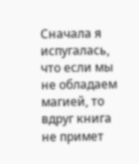Сначала я испугалась, что если мы не обладаем магией, то вдруг книга не примет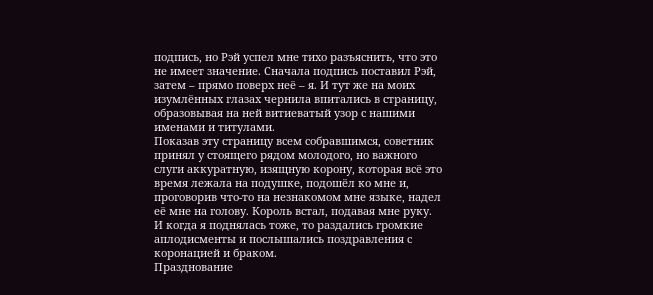подпись, но Рэй успел мне тихо разъяснить, что это не имеет значение. Сначала подпись поставил Рэй, затем – прямо поверх неё – я. И тут же на моих изумлённых глазах чернила впитались в страницу, образовывая на ней витиеватый узор с нашими именами и титулами.
Показав эту страницу всем собравшимся, советник принял у стоящего рядом молодого, но важного слуги аккуратную, изящную корону, которая всё это время лежала на подушке, подошёл ко мне и, проговорив что-то на незнакомом мне языке, надел её мне на голову. Король встал, подавая мне руку. И когда я поднялась тоже, то раздались громкие аплодисменты и послышались поздравления с коронацией и браком.
Празднование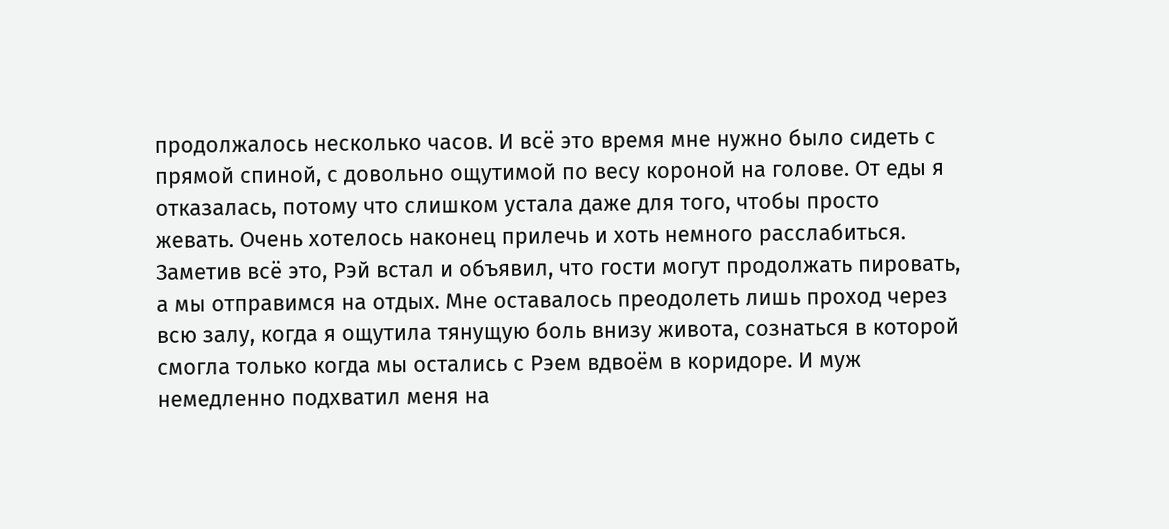продолжалось несколько часов. И всё это время мне нужно было сидеть с прямой спиной, с довольно ощутимой по весу короной на голове. От еды я отказалась, потому что слишком устала даже для того, чтобы просто жевать. Очень хотелось наконец прилечь и хоть немного расслабиться.
Заметив всё это, Рэй встал и объявил, что гости могут продолжать пировать, а мы отправимся на отдых. Мне оставалось преодолеть лишь проход через всю залу, когда я ощутила тянущую боль внизу живота, сознаться в которой смогла только когда мы остались с Рэем вдвоём в коридоре. И муж немедленно подхватил меня на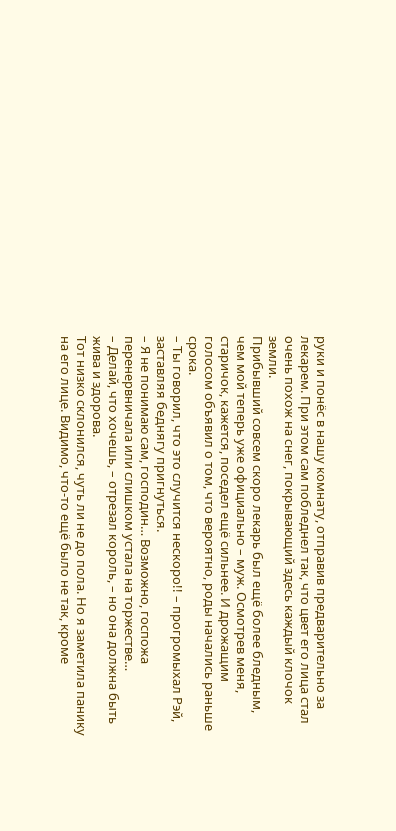руки и понёс в нашу комнату, отправив предварительно за лекарем. При этом сам побледнел так, что цвет его лица стал очень похож на снег, покрывающий здесь каждый клочок земли.
Прибывший совсем скоро лекарь был ещё более бледным, чем мой теперь уже официально – муж. Осмотрев меня, старичок, кажется, поседел ещё сильнее. И дрожащим голосом объявил о том, что вероятно, роды начались раньше срока.
– Ты говорил, что это случится нескоро!! – прогромыхал Рэй, заставляя беднягу пригнуться.
– Я не понимаю сам, господин… Возможно, госпожа перенервничала или слишком устала на торжестве…
– Делай, что хочешь, – отрезал король, – но она должна быть жива и здорова.
Тот низко склонился, чуть ли не до пола. Но я заметила панику на его лице. Видимо, что-то ещё было не так, кроме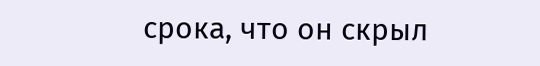срока, что он скрыл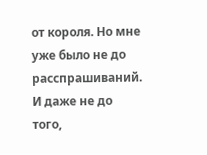от короля. Но мне уже было не до расспрашиваний. И даже не до того,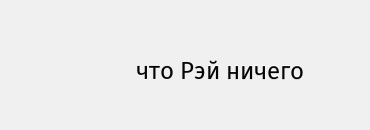что Рэй ничего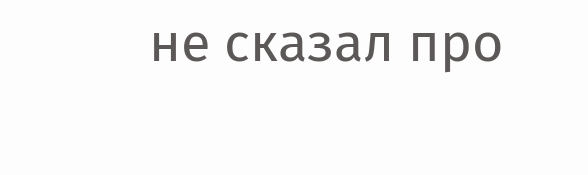не сказал про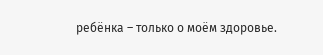ребёнка – только о моём здоровье.